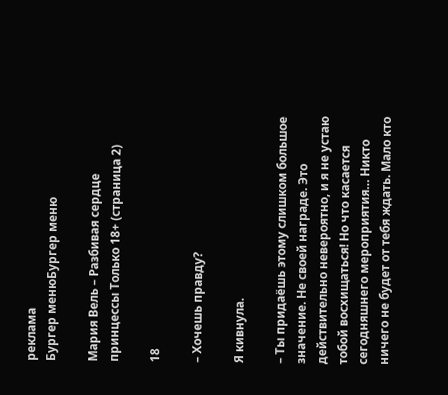реклама
Бургер менюБургер меню

Мария Вель – Разбивая сердце принцессы Только 18+ (страница 2)

18

– Хочешь правду?

Я кивнула.

– Ты придаёшь этому слишком большое значение. Не своей награде. Это действительно невероятно, и я не устаю тобой восхищаться! Но что касается сегодняшнего мероприятия… Никто ничего не будет от тебя ждать. Мало кто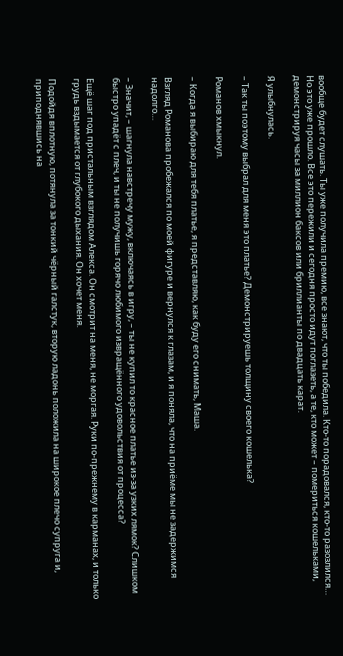вообще будет слушать. Ты уже получила премию, все знают, что ты победила. Кто-то порадовался, кто-то разозлился… Но это уже прошло. Все это пережили и сегодня просто идут поглазеть, а те, кто может – помериться кошельками, демонстрируя часы за миллион баксов или бриллианты по двадцать карат.

Я улыбнулась.

– Так ты поэтому выбрал для меня это платье? Демонстрируешь толщину своего кошелька?

Романов хмыкнул.

– Когда я выбираю для тебя платье, я представляю, как буду его снимать, Маша.

Взгляд Романова пробежался по моей фигуре и вернулся к глазам, и я поняла, что на приёме мы не задержимся надолго…

– Значит, – шагнула навстречу мужу, включаясь в игру, – ты не купил то красное платье из-за узких лямок? Слишком быстро упадёт с плеч, и ты не получишь горячо любимого извращённого удовольствия от процесса?

Ещё шаг под пристальным взглядом Алекса. Он смотрит на меня, не моргая. Руки по-прежнему в карманах, и только грудь вздымается от глубокого дыхания. Он хочет меня.

Подойдя вплотную, потянула за тонкий чёрный галстук, вторую ладонь положила на широкое плечо супруга и, приподнявшись на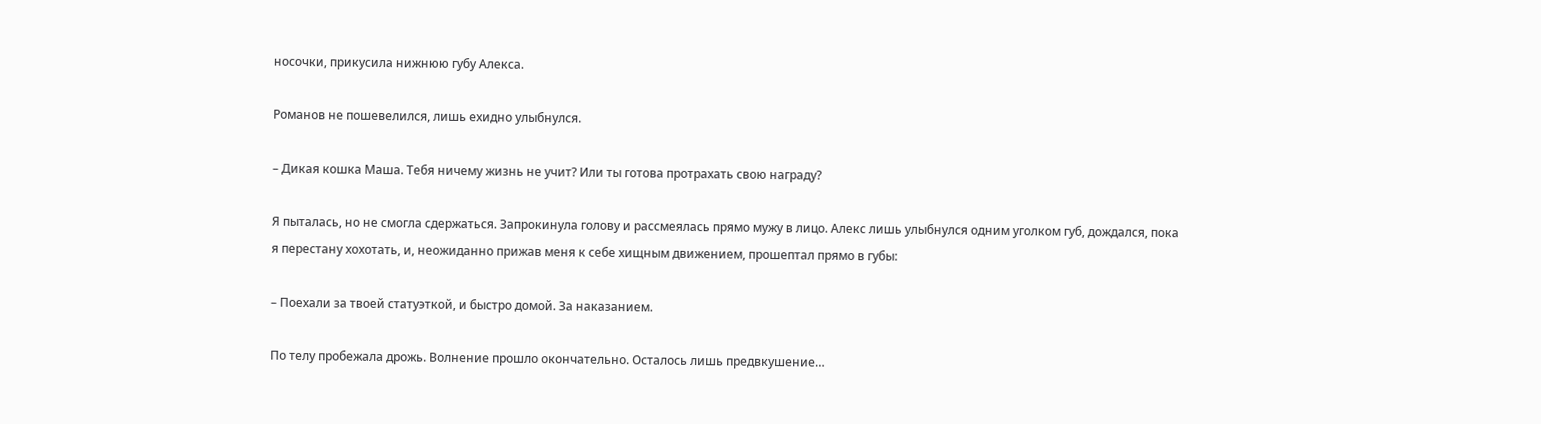носочки, прикусила нижнюю губу Алекса.

Романов не пошевелился, лишь ехидно улыбнулся.

– Дикая кошка Маша. Тебя ничему жизнь не учит? Или ты готова протрахать свою награду?

Я пыталась, но не смогла сдержаться. Запрокинула голову и рассмеялась прямо мужу в лицо. Алекс лишь улыбнулся одним уголком губ, дождался, пока я перестану хохотать, и, неожиданно прижав меня к себе хищным движением, прошептал прямо в губы:

– Поехали за твоей статуэткой, и быстро домой. За наказанием.

По телу пробежала дрожь. Волнение прошло окончательно. Осталось лишь предвкушение…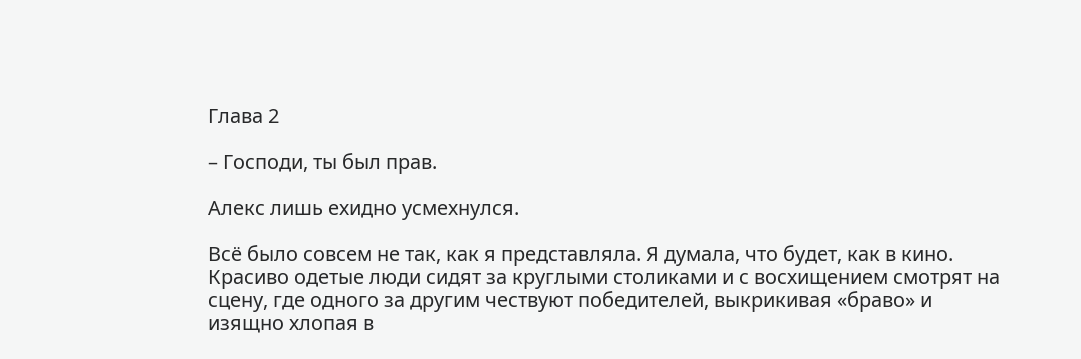Глава 2

– Господи, ты был прав.

Алекс лишь ехидно усмехнулся.

Всё было совсем не так, как я представляла. Я думала, что будет, как в кино. Красиво одетые люди сидят за круглыми столиками и с восхищением смотрят на сцену, где одного за другим чествуют победителей, выкрикивая «браво» и изящно хлопая в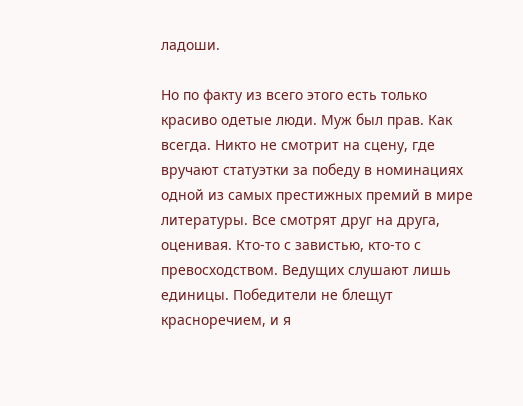ладоши.

Но по факту из всего этого есть только красиво одетые люди. Муж был прав. Как всегда. Никто не смотрит на сцену, где вручают статуэтки за победу в номинациях одной из самых престижных премий в мире литературы. Все смотрят друг на друга, оценивая. Кто-то с завистью, кто-то с превосходством. Ведущих слушают лишь единицы. Победители не блещут красноречием, и я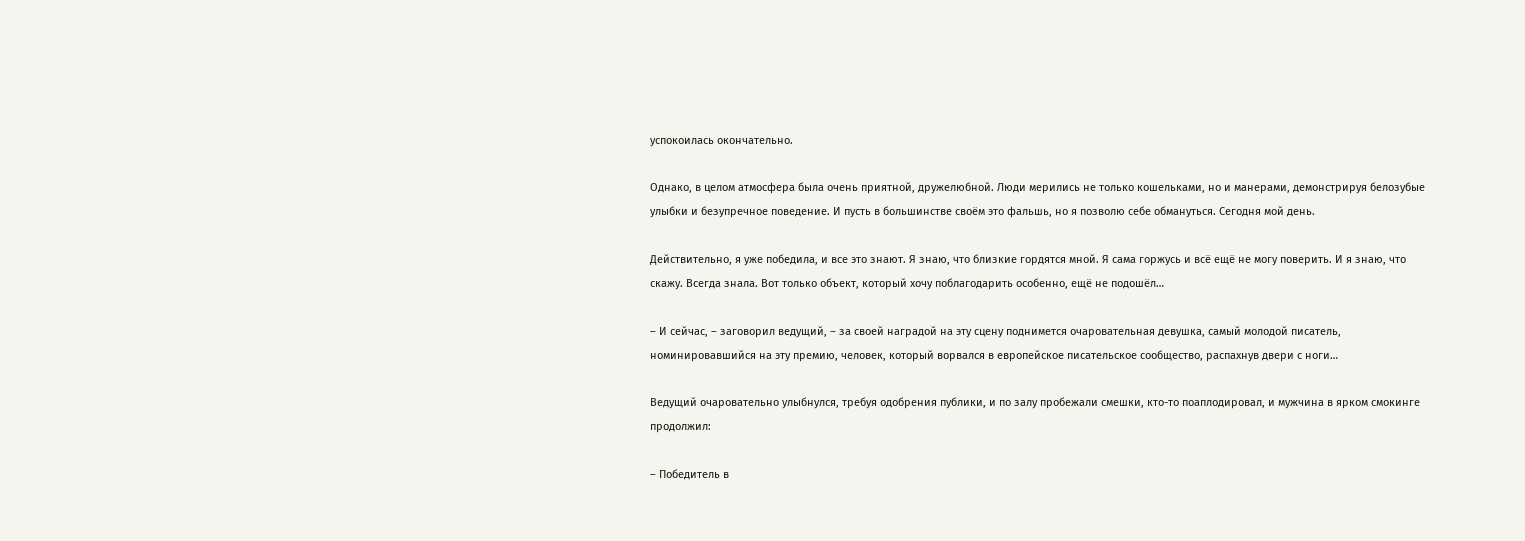успокоилась окончательно.

Однако, в целом атмосфера была очень приятной, дружелюбной. Люди мерились не только кошельками, но и манерами, демонстрируя белозубые улыбки и безупречное поведение. И пусть в большинстве своём это фальшь, но я позволю себе обмануться. Сегодня мой день.

Действительно, я уже победила, и все это знают. Я знаю, что близкие гордятся мной. Я сама горжусь и всё ещё не могу поверить. И я знаю, что скажу. Всегда знала. Вот только объект, который хочу поблагодарить особенно, ещё не подошёл…

– И сейчас, – заговорил ведущий, – за своей наградой на эту сцену поднимется очаровательная девушка, самый молодой писатель, номинировавшийся на эту премию, человек, который ворвался в европейское писательское сообщество, распахнув двери с ноги…

Ведущий очаровательно улыбнулся, требуя одобрения публики, и по залу пробежали смешки, кто-то поаплодировал, и мужчина в ярком смокинге продолжил:

– Победитель в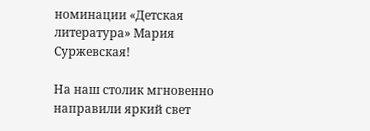номинации «Детская литература» Мария Суржевская!

На наш столик мгновенно направили яркий свет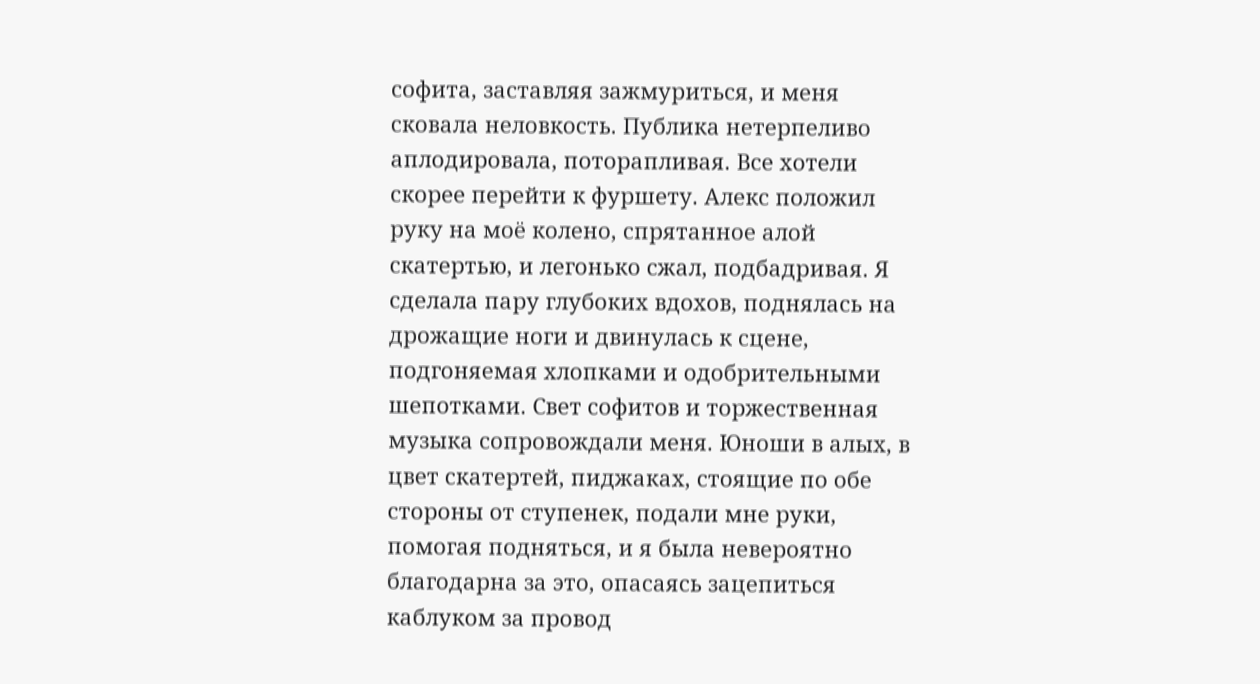софита, заставляя зажмуриться, и меня сковала неловкость. Публика нетерпеливо аплодировала, поторапливая. Все хотели скорее перейти к фуршету. Алекс положил руку на моё колено, спрятанное алой скатертью, и легонько сжал, подбадривая. Я сделала пару глубоких вдохов, поднялась на дрожащие ноги и двинулась к сцене, подгоняемая хлопками и одобрительными шепотками. Свет софитов и торжественная музыка сопровождали меня. Юноши в алых, в цвет скатертей, пиджаках, стоящие по обе стороны от ступенек, подали мне руки, помогая подняться, и я была невероятно благодарна за это, опасаясь зацепиться каблуком за провод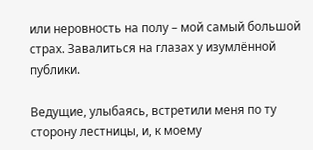или неровность на полу – мой самый большой страх. Завалиться на глазах у изумлённой публики.

Ведущие, улыбаясь, встретили меня по ту сторону лестницы, и, к моему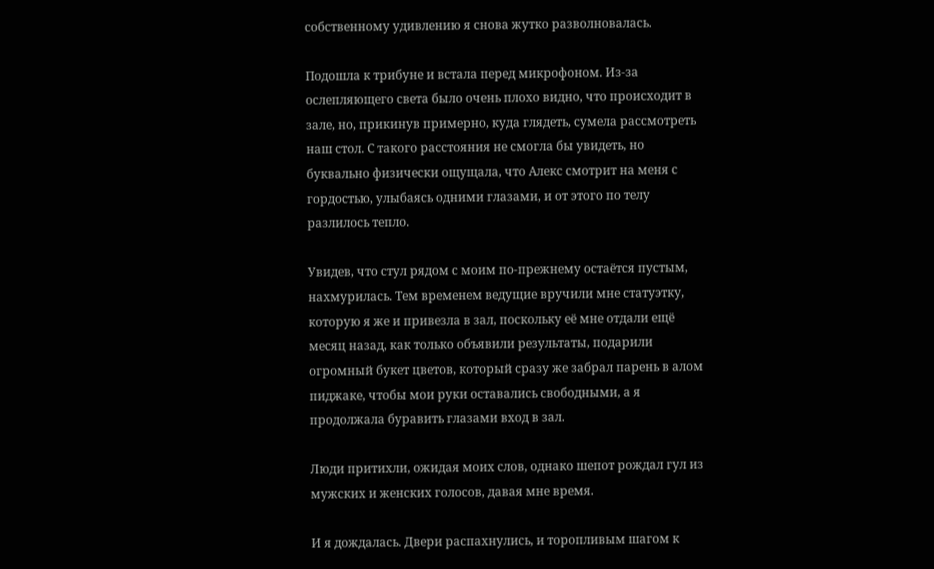собственному удивлению я снова жутко разволновалась.

Подошла к трибуне и встала перед микрофоном. Из-за ослепляющего света было очень плохо видно, что происходит в зале, но, прикинув примерно, куда глядеть, сумела рассмотреть наш стол. С такого расстояния не смогла бы увидеть, но буквально физически ощущала, что Алекс смотрит на меня с гордостью, улыбаясь одними глазами, и от этого по телу разлилось тепло.

Увидев, что стул рядом с моим по-прежнему остаётся пустым, нахмурилась. Тем временем ведущие вручили мне статуэтку, которую я же и привезла в зал, поскольку её мне отдали ещё месяц назад, как только объявили результаты, подарили огромный букет цветов, который сразу же забрал парень в алом пиджаке, чтобы мои руки оставались свободными, а я продолжала буравить глазами вход в зал.

Люди притихли, ожидая моих слов, однако шепот рождал гул из мужских и женских голосов, давая мне время.

И я дождалась. Двери распахнулись, и торопливым шагом к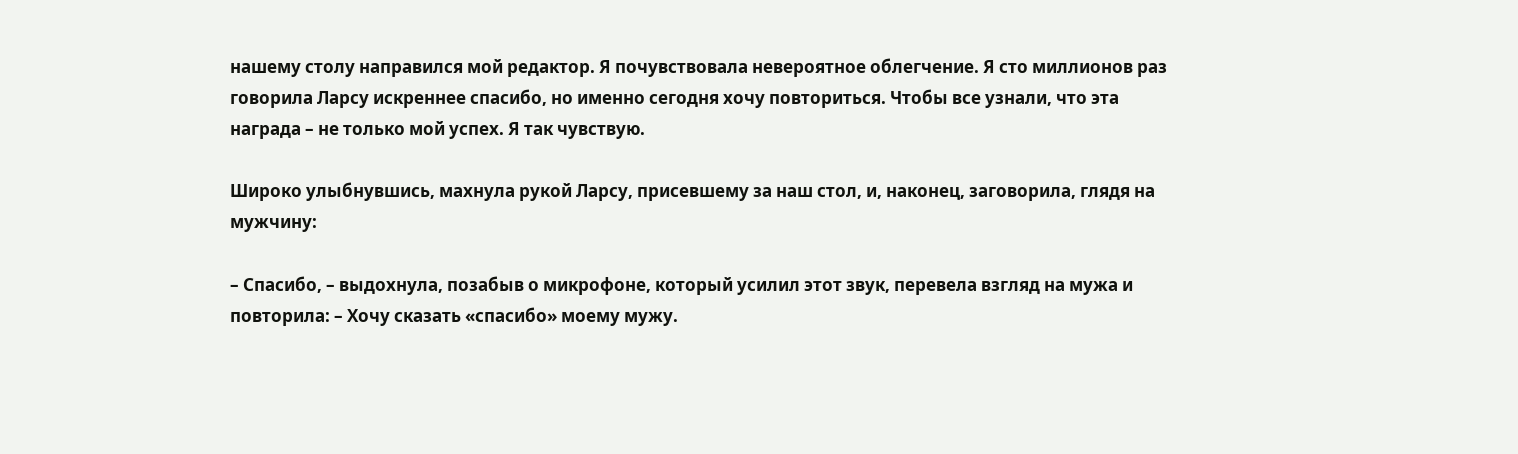нашему столу направился мой редактор. Я почувствовала невероятное облегчение. Я сто миллионов раз говорила Ларсу искреннее спасибо, но именно сегодня хочу повториться. Чтобы все узнали, что эта награда – не только мой успех. Я так чувствую.

Широко улыбнувшись, махнула рукой Ларсу, присевшему за наш стол, и, наконец, заговорила, глядя на мужчину:

– Спасибо, – выдохнула, позабыв о микрофоне, который усилил этот звук, перевела взгляд на мужа и повторила: – Хочу сказать «спасибо» моему мужу.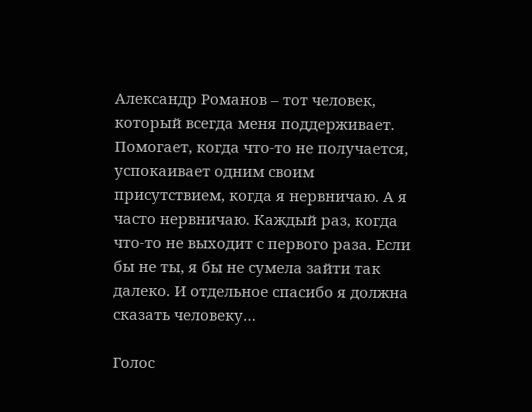Александр Романов – тот человек, который всегда меня поддерживает. Помогает, когда что-то не получается, успокаивает одним своим присутствием, когда я нервничаю. А я часто нервничаю. Каждый раз, когда что-то не выходит с первого раза. Если бы не ты, я бы не сумела зайти так далеко. И отдельное спасибо я должна сказать человеку…

Голос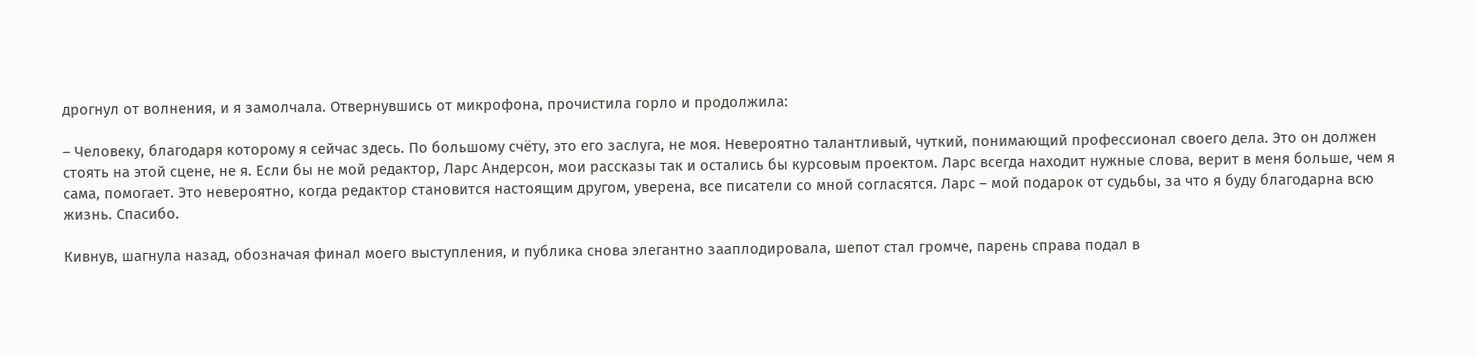дрогнул от волнения, и я замолчала. Отвернувшись от микрофона, прочистила горло и продолжила:

– Человеку, благодаря которому я сейчас здесь. По большому счёту, это его заслуга, не моя. Невероятно талантливый, чуткий, понимающий профессионал своего дела. Это он должен стоять на этой сцене, не я. Если бы не мой редактор, Ларс Андерсон, мои рассказы так и остались бы курсовым проектом. Ларс всегда находит нужные слова, верит в меня больше, чем я сама, помогает. Это невероятно, когда редактор становится настоящим другом, уверена, все писатели со мной согласятся. Ларс – мой подарок от судьбы, за что я буду благодарна всю жизнь. Спасибо.

Кивнув, шагнула назад, обозначая финал моего выступления, и публика снова элегантно зааплодировала, шепот стал громче, парень справа подал в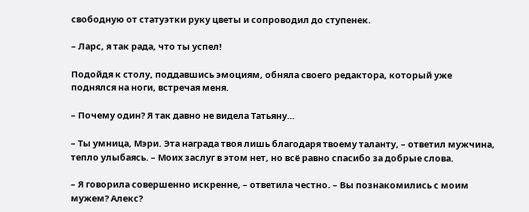свободную от статуэтки руку цветы и сопроводил до ступенек.

– Ларс, я так рада, что ты успел!

Подойдя к столу, поддавшись эмоциям, обняла своего редактора, который уже поднялся на ноги, встречая меня.

– Почему один? Я так давно не видела Татьяну…

– Ты умница, Мэри. Эта награда твоя лишь благодаря твоему таланту, – ответил мужчина, тепло улыбаясь. – Моих заслуг в этом нет, но всё равно спасибо за добрые слова.

– Я говорила совершенно искренне, – ответила честно. – Вы познакомились с моим мужем? Алекс?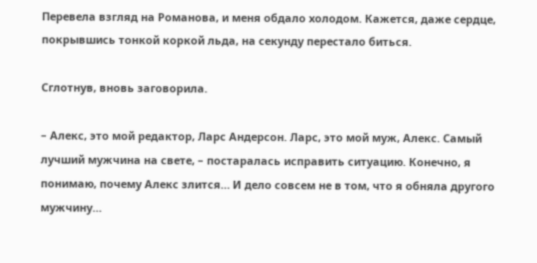Перевела взгляд на Романова, и меня обдало холодом. Кажется, даже сердце, покрывшись тонкой коркой льда, на секунду перестало биться.

Сглотнув, вновь заговорила.

– Алекс, это мой редактор, Ларс Андерсон. Ларс, это мой муж, Алекс. Самый лучший мужчина на свете, – постаралась исправить ситуацию. Конечно, я понимаю, почему Алекс злится… И дело совсем не в том, что я обняла другого мужчину…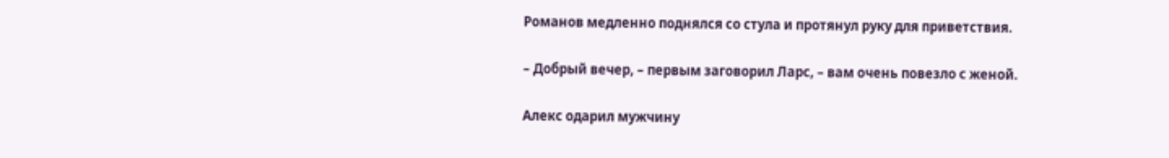Романов медленно поднялся со стула и протянул руку для приветствия.

– Добрый вечер, – первым заговорил Ларс, – вам очень повезло с женой.

Алекс одарил мужчину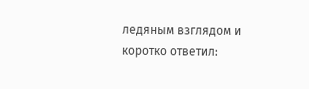ледяным взглядом и коротко ответил: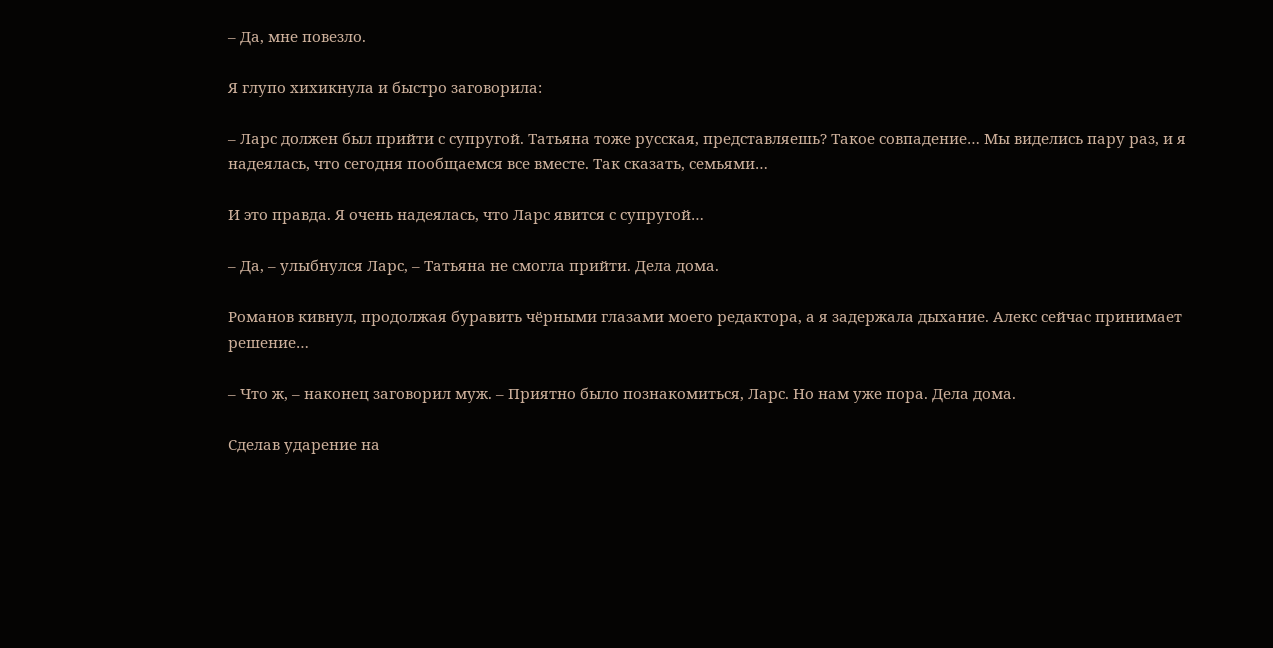– Да, мне повезло.

Я глупо хихикнула и быстро заговорила:

– Ларс должен был прийти с супругой. Татьяна тоже русская, представляешь? Такое совпадение… Мы виделись пару раз, и я надеялась, что сегодня пообщаемся все вместе. Так сказать, семьями…

И это правда. Я очень надеялась, что Ларс явится с супругой…

– Да, – улыбнулся Ларс, – Татьяна не смогла прийти. Дела дома.

Романов кивнул, продолжая буравить чёрными глазами моего редактора, а я задержала дыхание. Алекс сейчас принимает решение…

– Что ж, – наконец заговорил муж. – Приятно было познакомиться, Ларс. Но нам уже пора. Дела дома.

Сделав ударение на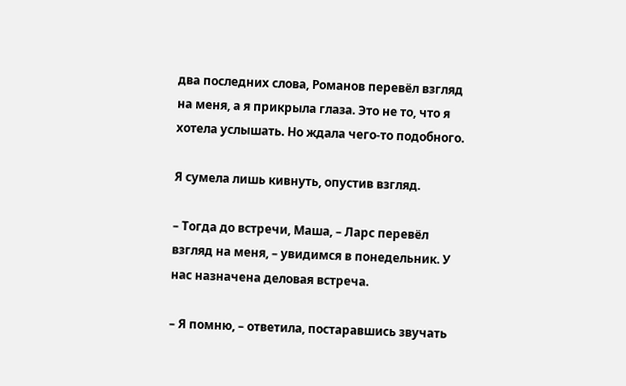два последних слова, Романов перевёл взгляд на меня, а я прикрыла глаза. Это не то, что я хотела услышать. Но ждала чего-то подобного.

Я сумела лишь кивнуть, опустив взгляд.

– Тогда до встречи, Маша, – Ларс перевёл взгляд на меня, – увидимся в понедельник. У нас назначена деловая встреча.

– Я помню, – ответила, постаравшись звучать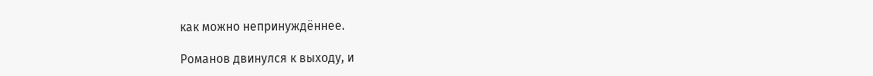как можно непринуждённее.

Романов двинулся к выходу, и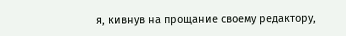я, кивнув на прощание своему редактору,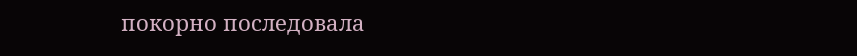покорно последовала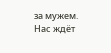за мужем. Нас ждёт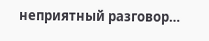неприятный разговор…